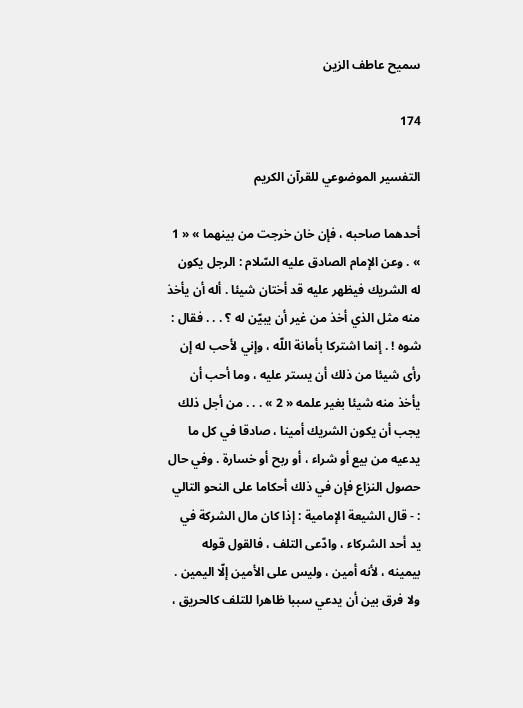سميح عاطف الزين

174

التفسير الموضوعي للقرآن الكريم

أحدهما صاحبه ، فإن خان خرجت من بينهما » « 1 » . وعن الإمام الصادق عليه السّلام : الرجل يكون له الشريك فيظهر عليه قد أختان شيئا . أله أن يأخذ منه مثل الذي أخذ من غير أن يبيّن له ؟ . . . فقال : شوه ! . إنما اشتركا بأمانة اللّه ، وإني لأحب له إن رأى شيئا من ذلك أن يستر عليه ، وما أحب أن يأخذ منه شيئا بغير علمه « 2 » . . . من أجل ذلك يجب أن يكون الشريك أمينا ، صادقا في كل ما يدعيه من بيع أو شراء ، أو ربح أو خسارة . وفي حال حصول النزاع فإن في ذلك أحكاما على النحو التالي : - قال الشيعة الإمامية : إذا كان مال الشركة في يد أحد الشركاء ، وادّعى التلف ، فالقول قوله بيمينه ، لأنه أمين ، وليس على الأمين إلّا اليمين . ولا فرق بين أن يدعي سببا ظاهرا للتلف كالحريق ،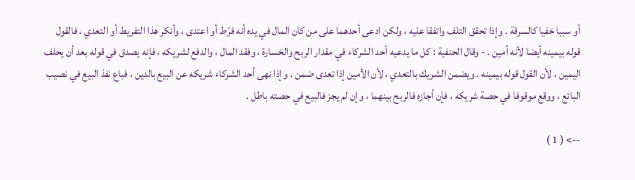أو سببا خفيا كالسرقة . وإذا تحقق التلف واتفقا عليه ، ولكن ادعى أحدهما على من كان المال في يده أنه فرّط أو اعتدى ، وأنكر هذا التفريط أو التعدي ، فالقول قوله بيمينه أيضا لأنه أمين . - وقال الحنفية : كل ما يدعيه أحد الشركاء في مقدار الربح والخسارة ، وفقد المال ، والدفع لشريكه ، فإنه يصدق في قوله بعد أن يحلف اليمين ، لأن القول قوله بيمينه . ويضمن الشريك بالتعدي ، لأن الأمين إذا تعدى ضمن . وإذا نهى أحد الشركاء شريكه عن البيع بالدين ، فباع نفذ البيع في نصيب البائع ، ووقع موقوفا في حصة شريكه ، فإن أجازه فالربح بينهما ، وإن لم يجز فالبيع في حصته باطل .

--> ( 1 )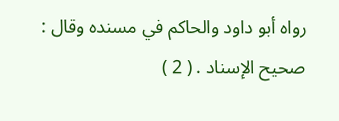رواه أبو داود والحاكم في مسنده وقال : صحيح الإسناد . ( 2 )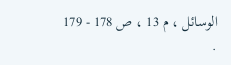الوسائل ، م 13 ، ص 178 - 179 .